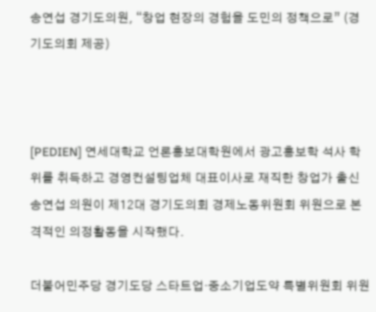송연섭 경기도의원, “창업 현장의 경험을 도민의 정책으로” (경기도의회 제공)



[PEDIEN] 연세대학교 언론홍보대학원에서 광고홍보학 석사 학위를 취득하고 경영컨설팅업체 대표이사로 재직한 창업가 출신 송연섭 의원이 제12대 경기도의회 경제노동위원회 위원으로 본격적인 의정활동을 시작했다.

더불어민주당 경기도당 스타트업·중소기업도약 특별위원회 위원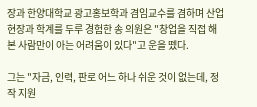장과 한양대학교 광고홍보학과 겸임교수를 겸하며 산업 현장과 학계를 두루 경험한 송 의원은 "창업을 직접 해 본 사람만이 아는 어려움이 있다"고 운을 뗐다.

그는 "자금, 인력, 판로 어느 하나 쉬운 것이 없는데, 정작 지원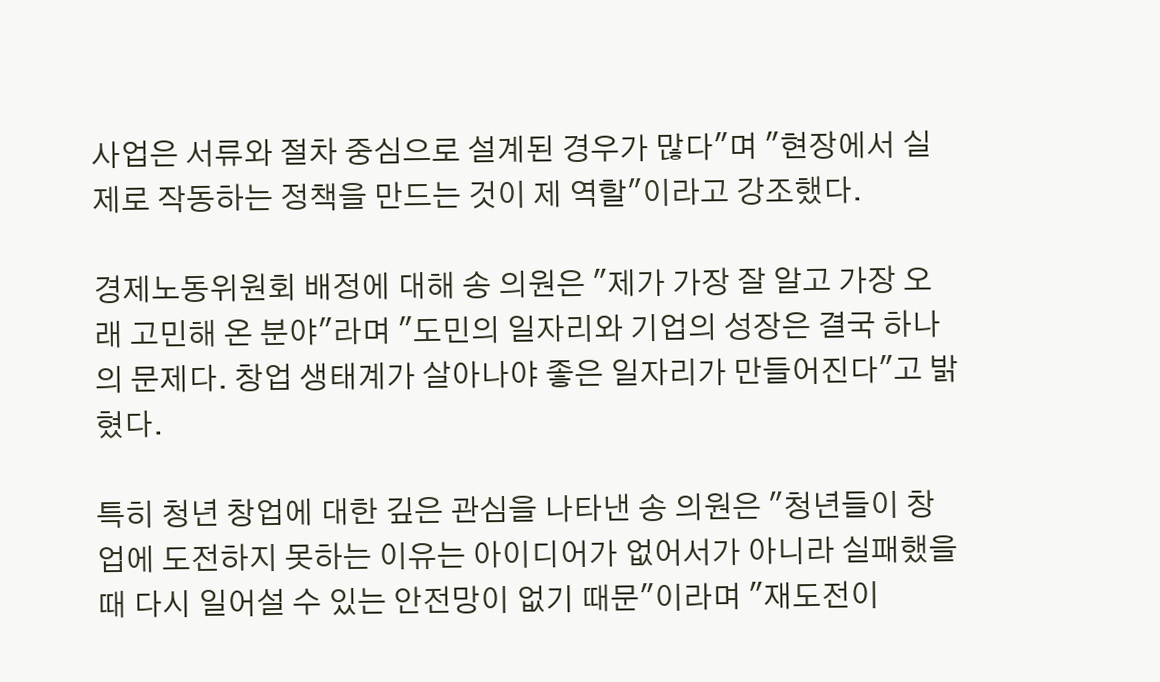사업은 서류와 절차 중심으로 설계된 경우가 많다"며 "현장에서 실제로 작동하는 정책을 만드는 것이 제 역할"이라고 강조했다.

경제노동위원회 배정에 대해 송 의원은 "제가 가장 잘 알고 가장 오래 고민해 온 분야"라며 "도민의 일자리와 기업의 성장은 결국 하나의 문제다. 창업 생태계가 살아나야 좋은 일자리가 만들어진다"고 밝혔다.

특히 청년 창업에 대한 깊은 관심을 나타낸 송 의원은 "청년들이 창업에 도전하지 못하는 이유는 아이디어가 없어서가 아니라 실패했을 때 다시 일어설 수 있는 안전망이 없기 때문"이라며 "재도전이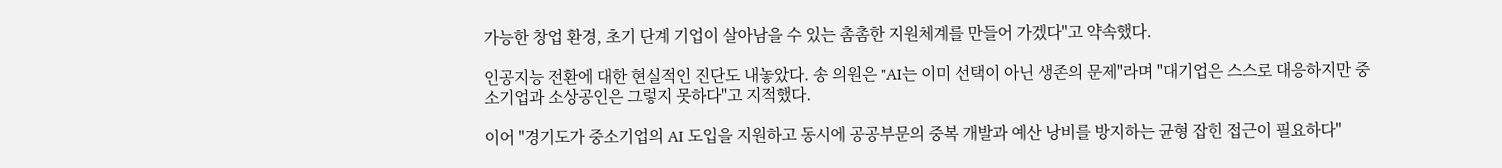가능한 창업 환경, 초기 단계 기업이 살아남을 수 있는 촘촘한 지원체계를 만들어 가겠다"고 약속했다.

인공지능 전환에 대한 현실적인 진단도 내놓았다. 송 의원은 "AI는 이미 선택이 아닌 생존의 문제"라며 "대기업은 스스로 대응하지만 중소기업과 소상공인은 그렇지 못하다"고 지적했다.

이어 "경기도가 중소기업의 AI 도입을 지원하고 동시에 공공부문의 중복 개발과 예산 낭비를 방지하는 균형 잡힌 접근이 필요하다"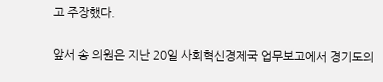고 주장했다.

앞서 송 의원은 지난 20일 사회혁신경제국 업무보고에서 경기도의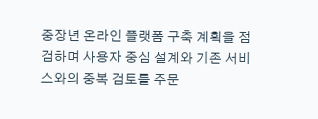중장년 온라인 플랫폼 구축 계획을 점검하며 사용자 중심 설계와 기존 서비스와의 중복 검토를 주문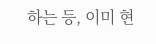하는 등, 이미 현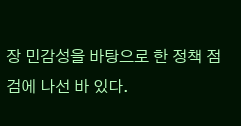장 민감성을 바탕으로 한 정책 점검에 나선 바 있다.